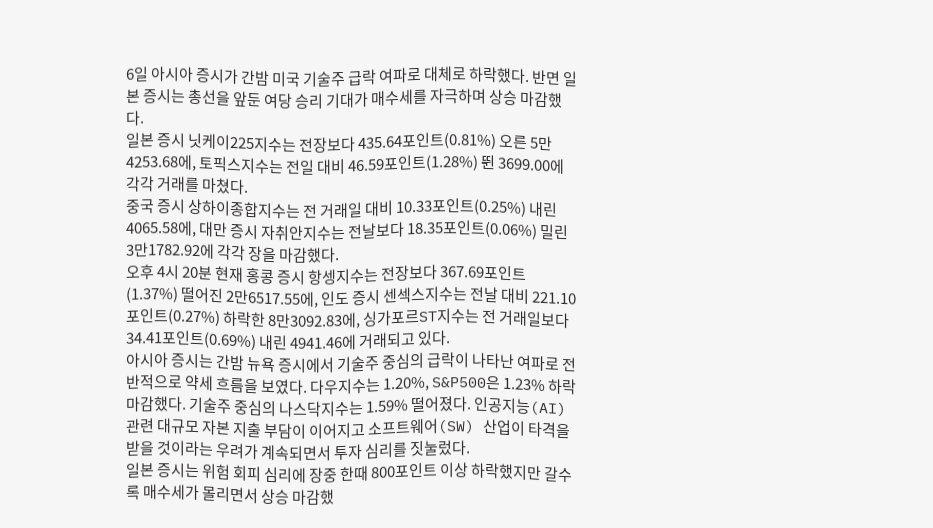6일 아시아 증시가 간밤 미국 기술주 급락 여파로 대체로 하락했다. 반면 일본 증시는 총선을 앞둔 여당 승리 기대가 매수세를 자극하며 상승 마감했다.
일본 증시 닛케이225지수는 전장보다 435.64포인트(0.81%) 오른 5만4253.68에, 토픽스지수는 전일 대비 46.59포인트(1.28%) 뛴 3699.00에 각각 거래를 마쳤다.
중국 증시 상하이종합지수는 전 거래일 대비 10.33포인트(0.25%) 내린 4065.58에, 대만 증시 자취안지수는 전날보다 18.35포인트(0.06%) 밀린 3만1782.92에 각각 장을 마감했다.
오후 4시 20분 현재 홍콩 증시 항셍지수는 전장보다 367.69포인트(1.37%) 떨어진 2만6517.55에, 인도 증시 센섹스지수는 전날 대비 221.10포인트(0.27%) 하락한 8만3092.83에, 싱가포르ST지수는 전 거래일보다 34.41포인트(0.69%) 내린 4941.46에 거래되고 있다.
아시아 증시는 간밤 뉴욕 증시에서 기술주 중심의 급락이 나타난 여파로 전반적으로 약세 흐름을 보였다. 다우지수는 1.20%, S&P500은 1.23% 하락 마감했다. 기술주 중심의 나스닥지수는 1.59% 떨어졌다. 인공지능(AI) 관련 대규모 자본 지출 부담이 이어지고 소프트웨어(SW) 산업이 타격을 받을 것이라는 우려가 계속되면서 투자 심리를 짓눌렀다.
일본 증시는 위험 회피 심리에 장중 한때 800포인트 이상 하락했지만 갈수록 매수세가 몰리면서 상승 마감했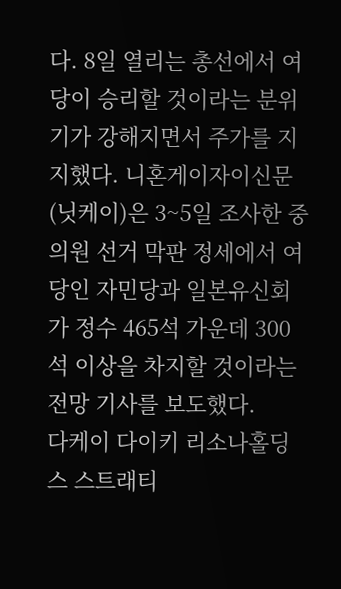다. 8일 열리는 총선에서 여당이 승리할 것이라는 분위기가 강해지면서 주가를 지지했다. 니혼게이자이신문(닛케이)은 3~5일 조사한 중의원 선거 막판 정세에서 여당인 자민당과 일본유신회가 정수 465석 가운데 300석 이상을 차지할 것이라는 전망 기사를 보도했다.
다케이 다이키 리소나홀딩스 스트래티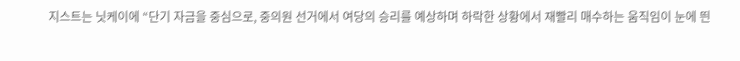지스트는 닛케이에 “단기 자금을 중심으로, 중의원 선거에서 여당의 승리를 예상하며 하락한 상황에서 재빨리 매수하는 움직임이 눈에 띈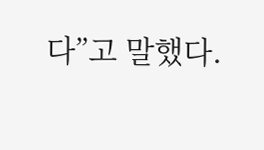다”고 말했다.